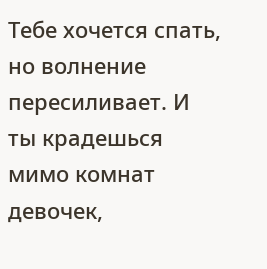Тебе хочется спать, но волнение пересиливает. И ты крадешься мимо комнат девочек,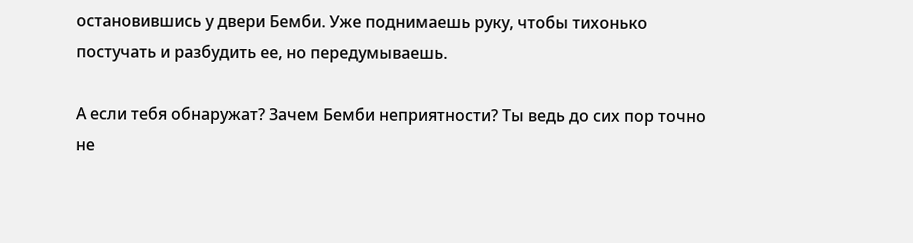остановившись у двери Бемби. Уже поднимаешь руку, чтобы тихонько постучать и разбудить ее, но передумываешь.

А если тебя обнаружат? Зачем Бемби неприятности? Ты ведь до сих пор точно не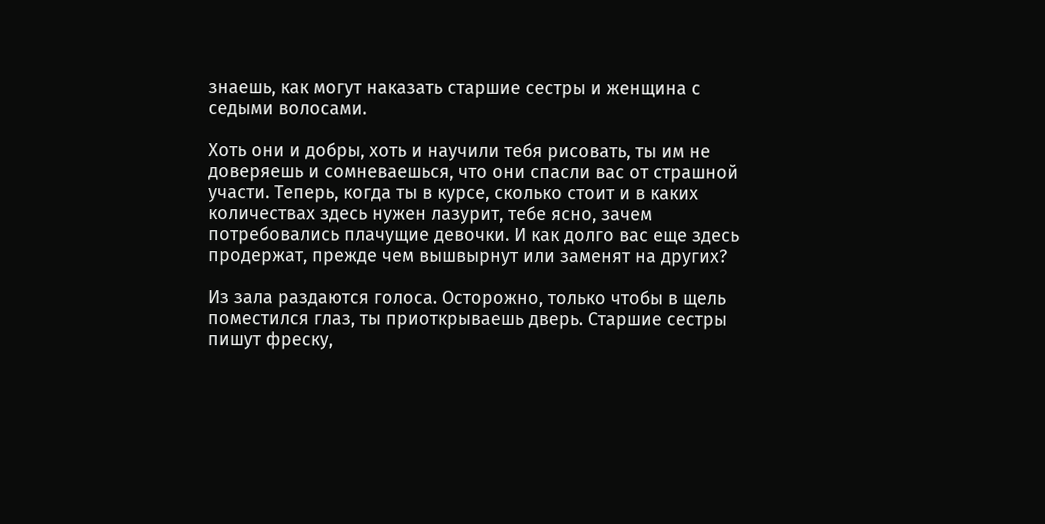знаешь, как могут наказать старшие сестры и женщина с седыми волосами.

Хоть они и добры, хоть и научили тебя рисовать, ты им не доверяешь и сомневаешься, что они спасли вас от страшной участи. Теперь, когда ты в курсе, сколько стоит и в каких количествах здесь нужен лазурит, тебе ясно, зачем потребовались плачущие девочки. И как долго вас еще здесь продержат, прежде чем вышвырнут или заменят на других?

Из зала раздаются голоса. Осторожно, только чтобы в щель поместился глаз, ты приоткрываешь дверь. Старшие сестры пишут фреску,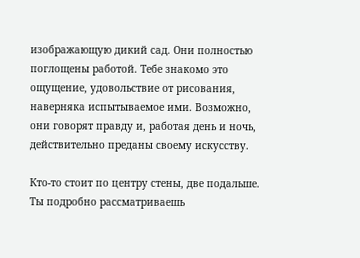изображающую дикий сад. Они полностью поглощены работой. Тебе знакомо это ощущение, удовольствие от рисования, наверняка испытываемое ими. Возможно, они говорят правду и, работая день и ночь, действительно преданы своему искусству.

Кто-то стоит по центру стены, две подальше. Ты подробно рассматриваешь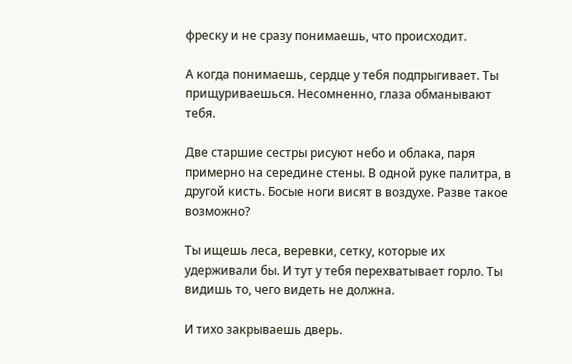фреску и не сразу понимаешь, что происходит.

А когда понимаешь, сердце у тебя подпрыгивает. Ты прищуриваешься. Несомненно, глаза обманывают тебя.

Две старшие сестры рисуют небо и облака, паря примерно на середине стены. В одной руке палитра, в другой кисть. Босые ноги висят в воздухе. Разве такое возможно?

Ты ищешь леса, веревки, сетку, которые их удерживали бы. И тут у тебя перехватывает горло. Ты видишь то, чего видеть не должна.

И тихо закрываешь дверь.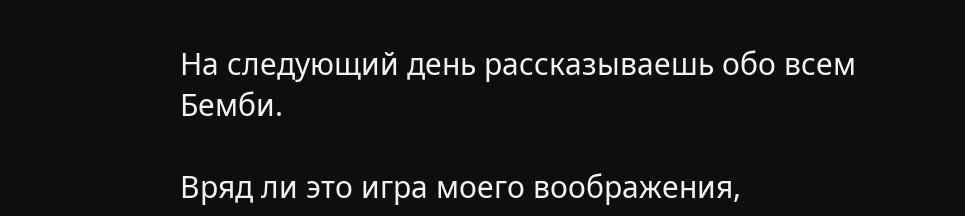На следующий день рассказываешь обо всем Бемби.

Вряд ли это игра моего воображения,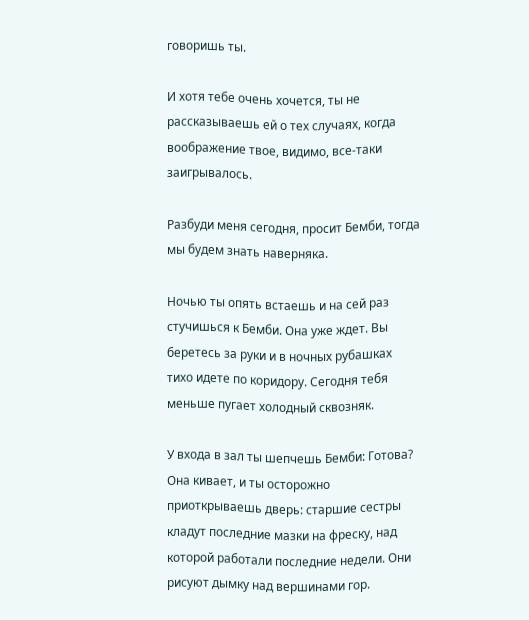говоришь ты.

И хотя тебе очень хочется, ты не рассказываешь ей о тех случаях, когда воображение твое, видимо, все-таки заигрывалось.

Разбуди меня сегодня, просит Бемби, тогда мы будем знать наверняка.

Ночью ты опять встаешь и на сей раз стучишься к Бемби. Она уже ждет. Вы беретесь за руки и в ночных рубашках тихо идете по коридору. Сегодня тебя меньше пугает холодный сквозняк.

У входа в зал ты шепчешь Бемби: Готова? Она кивает, и ты осторожно приоткрываешь дверь: старшие сестры кладут последние мазки на фреску, над которой работали последние недели. Они рисуют дымку над вершинами гор.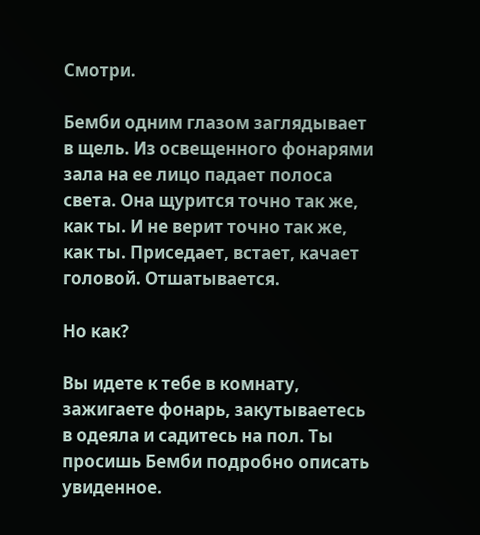Смотри.

Бемби одним глазом заглядывает в щель. Из освещенного фонарями зала на ее лицо падает полоса света. Она щурится точно так же, как ты. И не верит точно так же, как ты. Приседает, встает, качает головой. Отшатывается.

Но как?

Вы идете к тебе в комнату, зажигаете фонарь, закутываетесь в одеяла и садитесь на пол. Ты просишь Бемби подробно описать увиденное.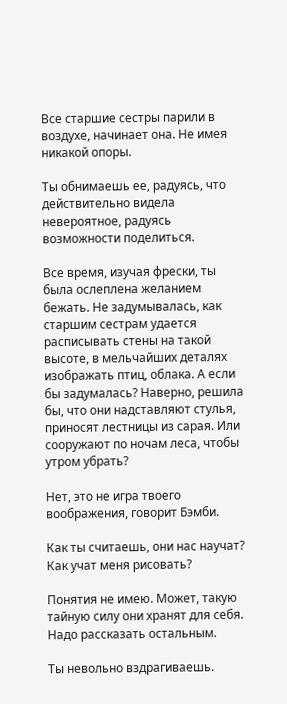Все старшие сестры парили в воздухе, начинает она. Не имея никакой опоры.

Ты обнимаешь ее, радуясь, что действительно видела невероятное, радуясь возможности поделиться.

Все время, изучая фрески, ты была ослеплена желанием бежать. Не задумывалась, как старшим сестрам удается расписывать стены на такой высоте, в мельчайших деталях изображать птиц, облака. А если бы задумалась? Наверно, решила бы, что они надставляют стулья, приносят лестницы из сарая. Или сооружают по ночам леса, чтобы утром убрать?

Нет, это не игра твоего воображения, говорит Бэмби.

Как ты считаешь, они нас научат? Как учат меня рисовать?

Понятия не имею. Может, такую тайную силу они хранят для себя. Надо рассказать остальным.

Ты невольно вздрагиваешь.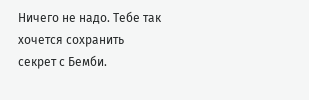Ничего не надо. Тебе так хочется сохранить секрет с Бемби.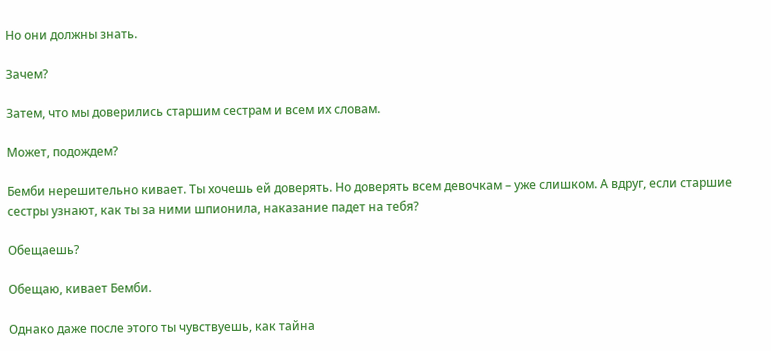Но они должны знать.

Зачем?

Затем, что мы доверились старшим сестрам и всем их словам.

Может, подождем?

Бемби нерешительно кивает. Ты хочешь ей доверять. Но доверять всем девочкам – уже слишком. А вдруг, если старшие сестры узнают, как ты за ними шпионила, наказание падет на тебя?

Обещаешь?

Обещаю, кивает Бемби.

Однако даже после этого ты чувствуешь, как тайна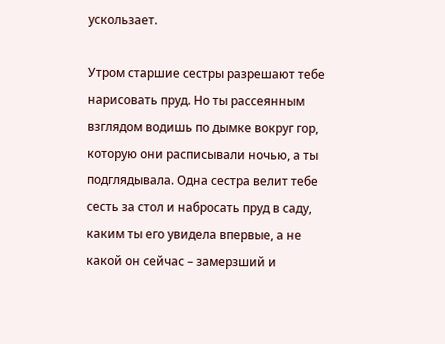ускользает.

Утром старшие сестры разрешают тебе нарисовать пруд. Но ты рассеянным взглядом водишь по дымке вокруг гор, которую они расписывали ночью, а ты подглядывала. Одна сестра велит тебе сесть за стол и набросать пруд в саду, каким ты его увидела впервые, а не какой он сейчас – замерзший и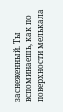заснеженный. Ты вспоминаешь, как по поверхности мелькала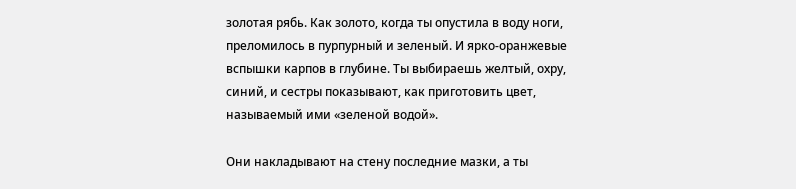золотая рябь. Как золото, когда ты опустила в воду ноги, преломилось в пурпурный и зеленый. И ярко-оранжевые вспышки карпов в глубине. Ты выбираешь желтый, охру, синий, и сестры показывают, как приготовить цвет, называемый ими «зеленой водой».

Они накладывают на стену последние мазки, а ты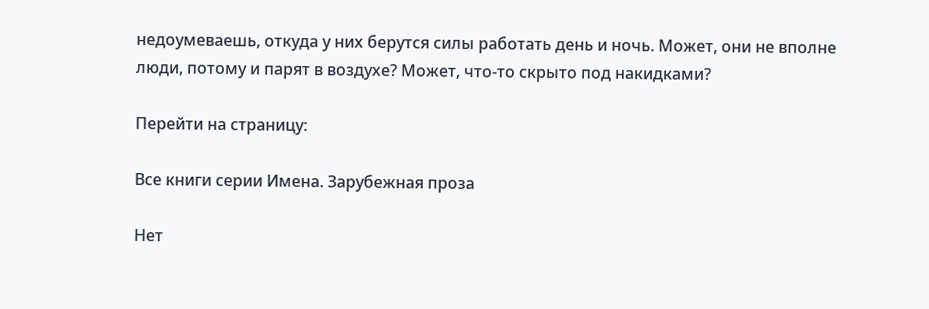недоумеваешь, откуда у них берутся силы работать день и ночь. Может, они не вполне люди, потому и парят в воздухе? Может, что-то скрыто под накидками?

Перейти на страницу:

Все книги серии Имена. Зарубежная проза

Нет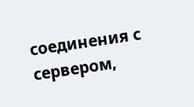соединения с сервером,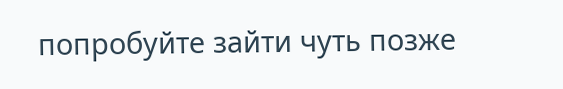попробуйте зайти чуть позже